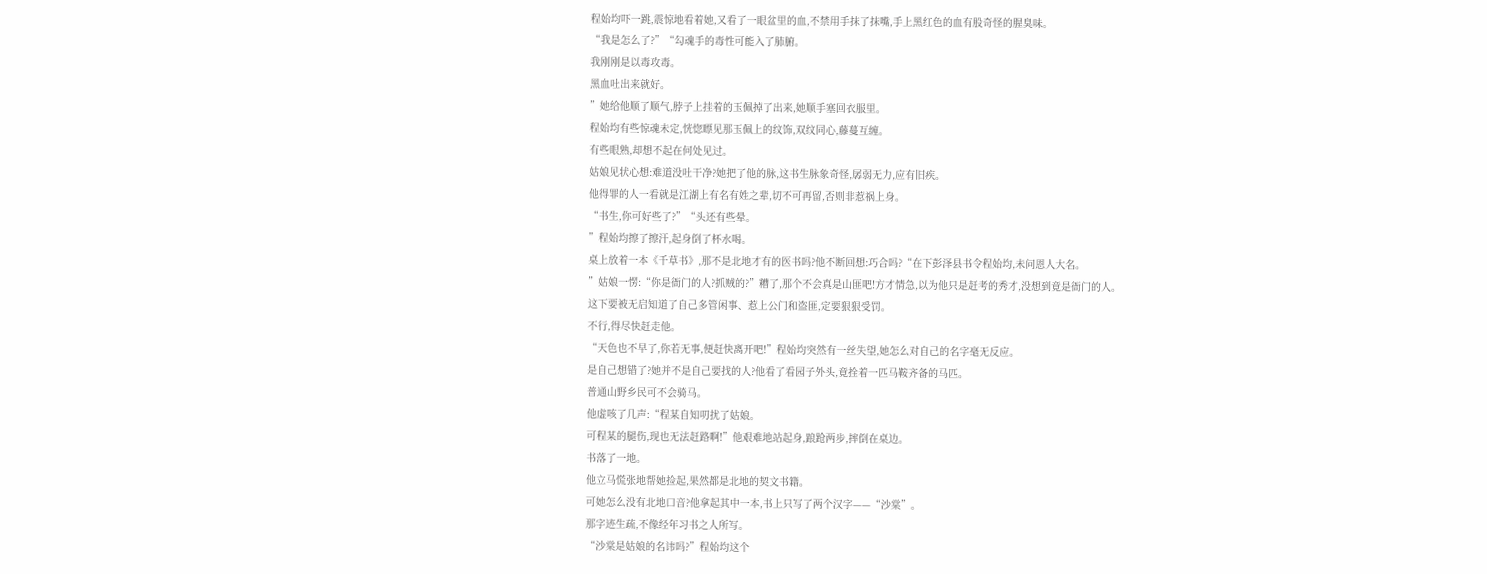程始均吓一跳,震惊地看着她,又看了一眼盆里的血,不禁用手抹了抹嘴,手上黑红色的血有股奇怪的腥臭味。
“我是怎么了?”“勾魂手的毒性可能入了肺腑。
我刚刚是以毒攻毒。
黑血吐出来就好。
”她给他顺了顺气,脖子上挂着的玉佩掉了出来,她顺手塞回衣服里。
程始均有些惊魂未定,恍惚瞟见那玉佩上的纹饰,双纹同心,藤蔓互缠。
有些眼熟,却想不起在何处见过。
姑娘见状心想:难道没吐干净?她把了他的脉,这书生脉象奇怪,孱弱无力,应有旧疾。
他得罪的人一看就是江湖上有名有姓之辈,切不可再留,否则非惹祸上身。
“书生,你可好些了?”“头还有些晕。
”程始均擦了擦汗,起身倒了杯水喝。
桌上放着一本《千草书》,那不是北地才有的医书吗?他不断回想:巧合吗?“在下彭泽县书令程始均,未问恩人大名。
”姑娘一愣:“你是衙门的人?抓贼的?”糟了,那个不会真是山匪吧!方才情急,以为他只是赶考的秀才,没想到竟是衙门的人。
这下要被无启知道了自己多管闲事、惹上公门和盗匪,定要狠狠受罚。
不行,得尽快赶走他。
“天色也不早了,你若无事,便赶快离开吧!”程始均突然有一丝失望,她怎么对自己的名字毫无反应。
是自己想错了?她并不是自己要找的人?他看了看园子外头,竟拴着一匹马鞍齐备的马匹。
普通山野乡民可不会骑马。
他虚咳了几声:“程某自知叨扰了姑娘。
可程某的腿伤,现也无法赶路啊!”他艰难地站起身,踉跄两步,摔倒在桌边。
书落了一地。
他立马慌张地帮她捡起,果然都是北地的契文书籍。
可她怎么没有北地口音?他拿起其中一本,书上只写了两个汉字——“沙棠”。
那字迹生疏,不像经年习书之人所写。
“沙棠是姑娘的名讳吗?”程始均这个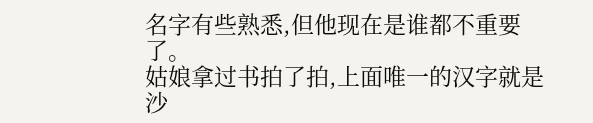名字有些熟悉,但他现在是谁都不重要了。
姑娘拿过书拍了拍,上面唯一的汉字就是沙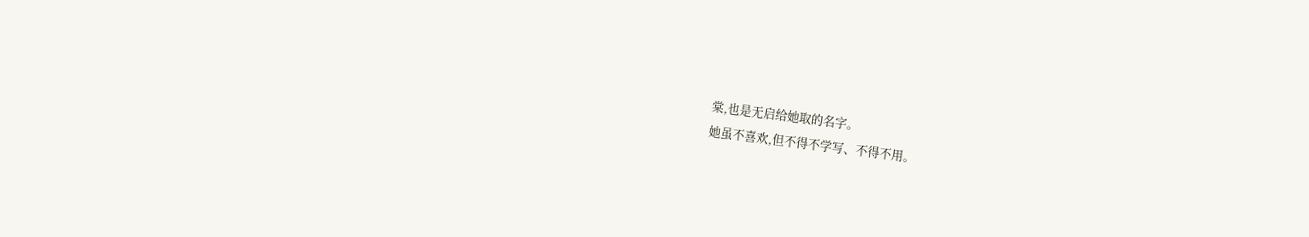棠,也是无启给她取的名字。
她虽不喜欢,但不得不学写、不得不用。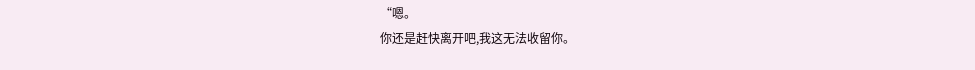“嗯。
你还是赶快离开吧,我这无法收留你。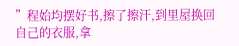”程始均摆好书,擦了擦汗,到里屋换回自己的衣服,拿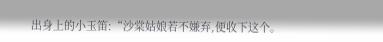出身上的小玉笛:“沙棠姑娘若不嫌弃,便收下这个。